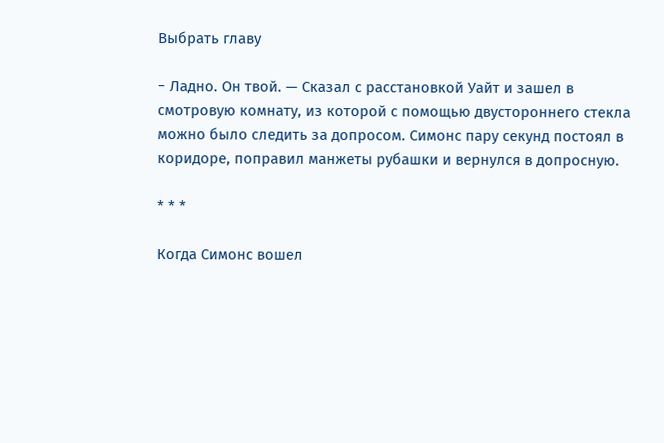Выбрать главу

− Ладно. Он твой. — Сказал с расстановкой Уайт и зашел в смотровую комнату, из которой с помощью двустороннего стекла можно было следить за допросом. Симонс пару секунд постоял в коридоре, поправил манжеты рубашки и вернулся в допросную.

* * *

Когда Симонс вошел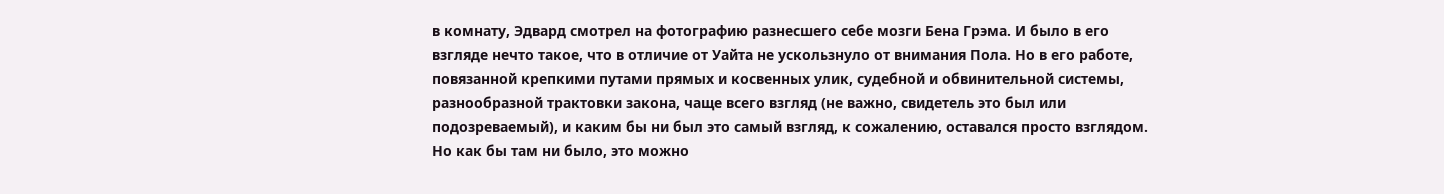в комнату, Эдвард смотрел на фотографию разнесшего себе мозги Бена Грэма. И было в его взгляде нечто такое, что в отличие от Уайта не ускользнуло от внимания Пола. Но в его работе, повязанной крепкими путами прямых и косвенных улик, судебной и обвинительной системы, разнообразной трактовки закона, чаще всего взгляд (не важно, свидетель это был или подозреваемый), и каким бы ни был это самый взгляд, к сожалению, оставался просто взглядом. Но как бы там ни было, это можно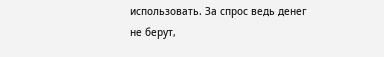использовать. За спрос ведь денег не берут,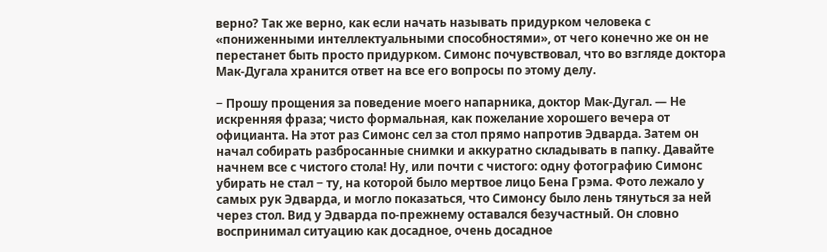верно? Так же верно, как если начать называть придурком человека с «пониженными интеллектуальными способностями», от чего конечно же он не перестанет быть просто придурком. Симонс почувствовал, что во взгляде доктора Мак-Дугала хранится ответ на все его вопросы по этому делу.

− Прошу прощения за поведение моего напарника, доктор Мак-Дугал. — Не искренняя фраза; чисто формальная, как пожелание хорошего вечера от официанта. На этот раз Симонс сел за стол прямо напротив Эдварда. Затем он начал собирать разбросанные снимки и аккуратно складывать в папку. Давайте начнем все с чистого стола! Ну, или почти с чистого: одну фотографию Симонс убирать не стал − ту, на которой было мертвое лицо Бена Грэма. Фото лежало у самых рук Эдварда, и могло показаться, что Симонсу было лень тянуться за ней через стол. Вид у Эдварда по-прежнему оставался безучастный. Он словно воспринимал ситуацию как досадное, очень досадное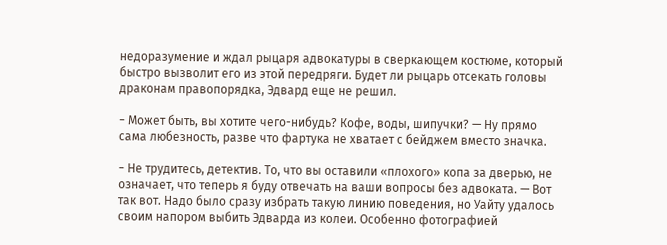недоразумение и ждал рыцаря адвокатуры в сверкающем костюме, который быстро вызволит его из этой передряги. Будет ли рыцарь отсекать головы драконам правопорядка, Эдвард еще не решил.

− Может быть, вы хотите чего-нибудь? Кофе, воды, шипучки? — Ну прямо сама любезность, разве что фартука не хватает с бейджем вместо значка.

− Не трудитесь, детектив. То, что вы оставили «плохого» копа за дверью, не означает, что теперь я буду отвечать на ваши вопросы без адвоката. — Вот так вот. Надо было сразу избрать такую линию поведения, но Уайту удалось своим напором выбить Эдварда из колеи. Особенно фотографией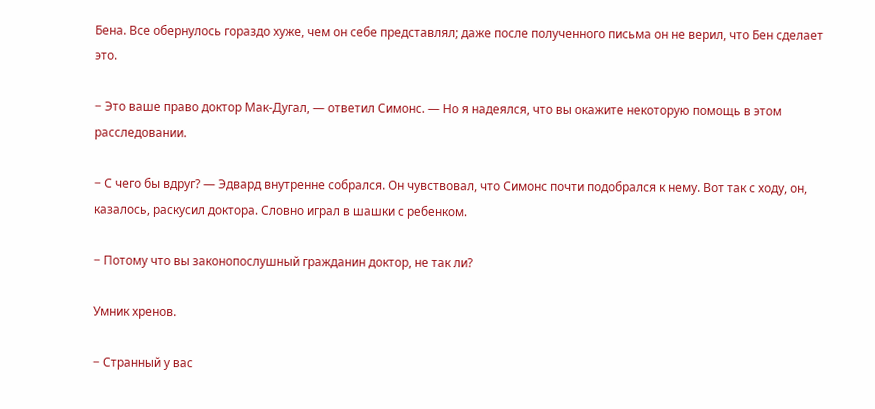Бена. Все обернулось гораздо хуже, чем он себе представлял; даже после полученного письма он не верил, что Бен сделает это.

− Это ваше право доктор Мак-Дугал, — ответил Симонс. — Но я надеялся, что вы окажите некоторую помощь в этом расследовании.

− С чего бы вдруг? — Эдвард внутренне собрался. Он чувствовал, что Симонс почти подобрался к нему. Вот так с ходу, он, казалось, раскусил доктора. Словно играл в шашки с ребенком.

− Потому что вы законопослушный гражданин доктор, не так ли?

Умник хренов.

− Странный у вас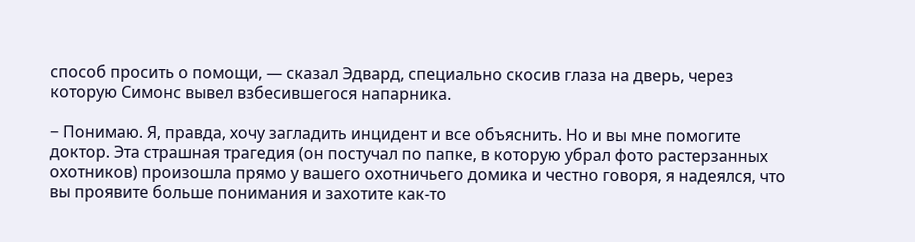способ просить о помощи, — сказал Эдвард, специально скосив глаза на дверь, через которую Симонс вывел взбесившегося напарника.

− Понимаю. Я, правда, хочу загладить инцидент и все объяснить. Но и вы мне помогите доктор. Эта страшная трагедия (он постучал по папке, в которую убрал фото растерзанных охотников) произошла прямо у вашего охотничьего домика и честно говоря, я надеялся, что вы проявите больше понимания и захотите как-то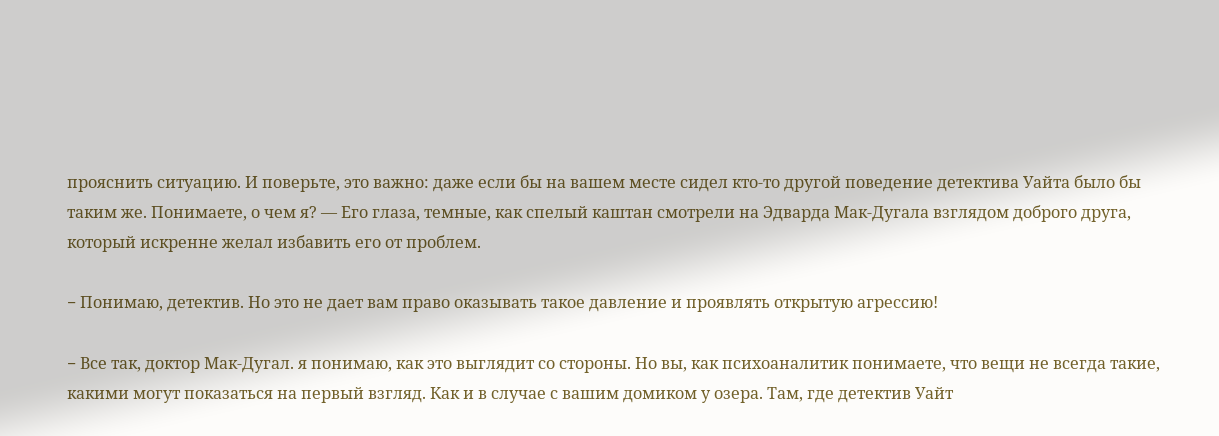прояснить ситуацию. И поверьте, это важно: даже если бы на вашем месте сидел кто-то другой поведение детектива Уайта было бы таким же. Понимаете, о чем я? — Его глаза, темные, как спелый каштан смотрели на Эдварда Мак-Дугала взглядом доброго друга, который искренне желал избавить его от проблем.

− Понимаю, детектив. Но это не дает вам право оказывать такое давление и проявлять открытую агрессию!

− Все так, доктор Мак-Дугал. я понимаю, как это выглядит со стороны. Но вы, как психоаналитик понимаете, что вещи не всегда такие, какими могут показаться на первый взгляд. Как и в случае с вашим домиком у озера. Там, где детектив Уайт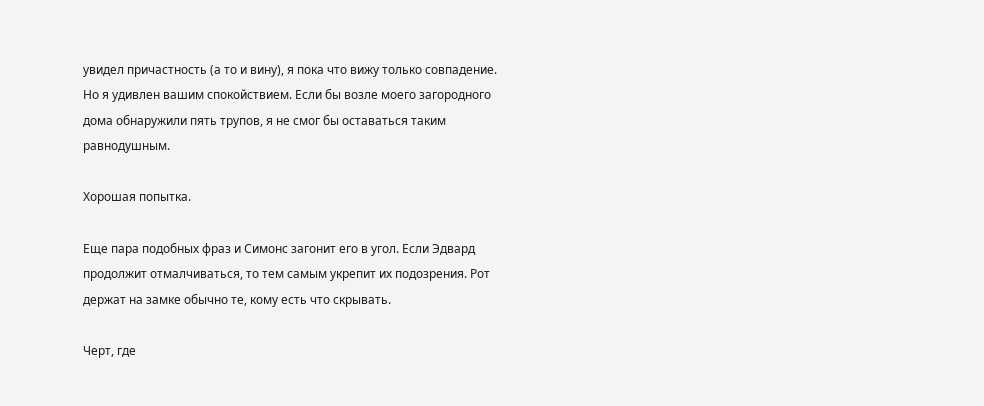увидел причастность (а то и вину), я пока что вижу только совпадение. Но я удивлен вашим спокойствием. Если бы возле моего загородного дома обнаружили пять трупов, я не смог бы оставаться таким равнодушным.

Хорошая попытка.

Еще пара подобных фраз и Симонс загонит его в угол. Если Эдвард продолжит отмалчиваться, то тем самым укрепит их подозрения. Рот держат на замке обычно те, кому есть что скрывать.

Черт, где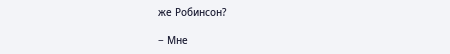же Робинсон?

− Мне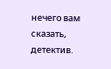нечего вам сказать, детектив.